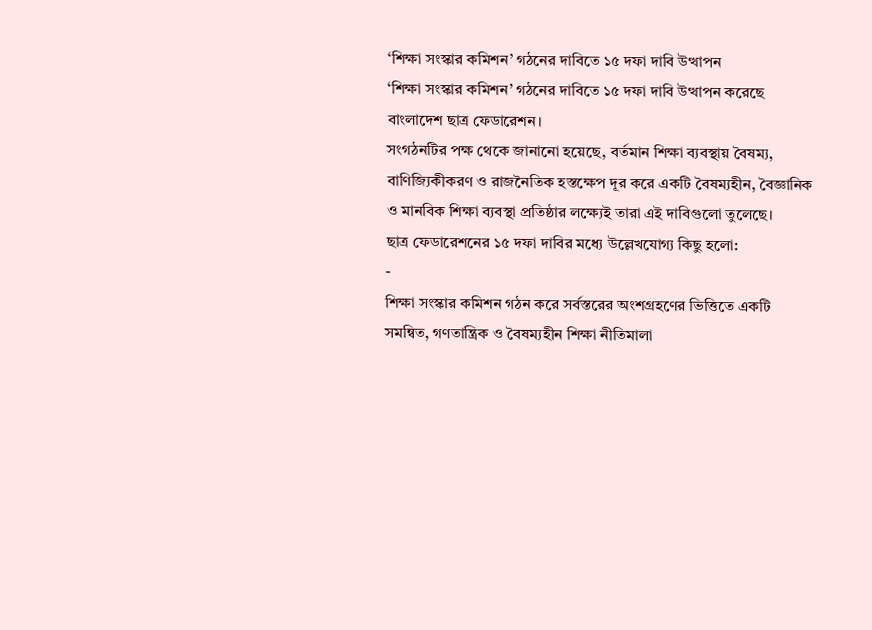‘শিক্ষা সংস্কার কমিশন’ গঠনের দাবিতে ১৫ দফা দাবি উত্থাপন
‘শিক্ষা সংস্কার কমিশন’ গঠনের দাবিতে ১৫ দফা দাবি উত্থাপন করেছে বাংলাদেশ ছাত্র ফেডারেশন।
সংগঠনটির পক্ষ থেকে জানানো হয়েছে, বর্তমান শিক্ষা ব্যবস্থায় বৈষম্য, বাণিজ্যিকীকরণ ও রাজনৈতিক হস্তক্ষেপ দূর করে একটি বৈষম্যহীন, বৈজ্ঞানিক ও মানবিক শিক্ষা ব্যবস্থা প্রতিষ্ঠার লক্ষ্যেই তারা এই দাবিগুলো তুলেছে।
ছাত্র ফেডারেশনের ১৫ দফা দাবির মধ্যে উল্লেখযোগ্য কিছু হলো:
-
শিক্ষা সংস্কার কমিশন গঠন করে সর্বস্তরের অংশগ্রহণের ভিত্তিতে একটি সমন্বিত, গণতান্ত্রিক ও বৈষম্যহীন শিক্ষা নীতিমালা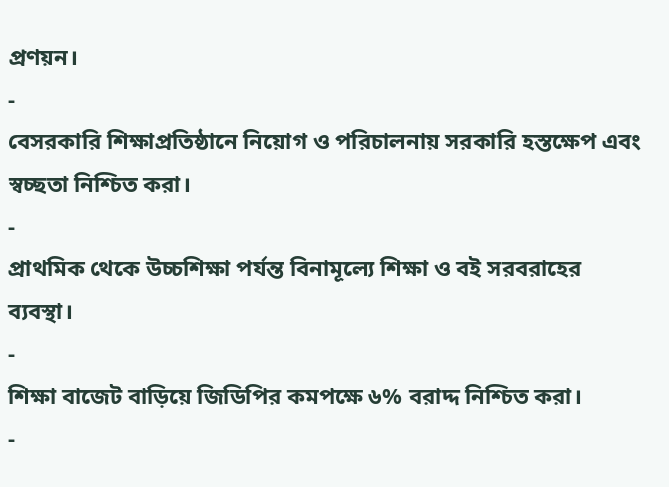প্রণয়ন।
-
বেসরকারি শিক্ষাপ্রতিষ্ঠানে নিয়োগ ও পরিচালনায় সরকারি হস্তক্ষেপ এবং স্বচ্ছতা নিশ্চিত করা।
-
প্রাথমিক থেকে উচ্চশিক্ষা পর্যন্ত বিনামূল্যে শিক্ষা ও বই সরবরাহের ব্যবস্থা।
-
শিক্ষা বাজেট বাড়িয়ে জিডিপির কমপক্ষে ৬% বরাদ্দ নিশ্চিত করা।
-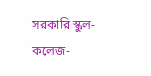সরকারি স্কুল-কলেজ-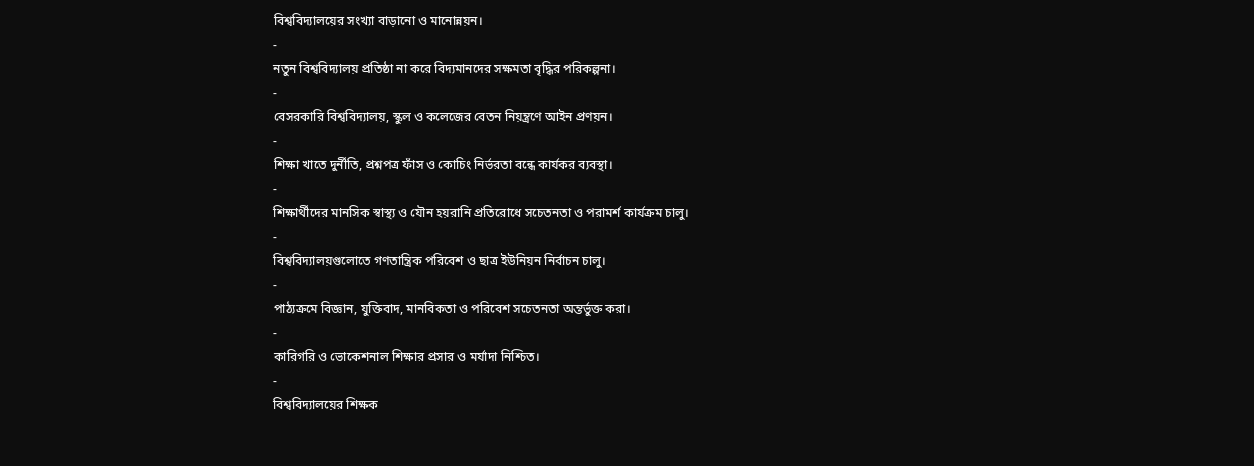বিশ্ববিদ্যালয়ের সংখ্যা বাড়ানো ও মানোন্নয়ন।
-
নতুন বিশ্ববিদ্যালয় প্রতিষ্ঠা না করে বিদ্যমানদের সক্ষমতা বৃদ্ধির পরিকল্পনা।
-
বেসরকারি বিশ্ববিদ্যালয়, স্কুল ও কলেজের বেতন নিয়ন্ত্রণে আইন প্রণয়ন।
-
শিক্ষা খাতে দুর্নীতি, প্রশ্নপত্র ফাঁস ও কোচিং নির্ভরতা বন্ধে কার্যকর ব্যবস্থা।
-
শিক্ষার্থীদের মানসিক স্বাস্থ্য ও যৌন হয়রানি প্রতিরোধে সচেতনতা ও পরামর্শ কার্যক্রম চালু।
-
বিশ্ববিদ্যালয়গুলোতে গণতান্ত্রিক পরিবেশ ও ছাত্র ইউনিয়ন নির্বাচন চালু।
-
পাঠ্যক্রমে বিজ্ঞান, যুক্তিবাদ, মানবিকতা ও পরিবেশ সচেতনতা অন্তর্ভুক্ত করা।
-
কারিগরি ও ভোকেশনাল শিক্ষার প্রসার ও মর্যাদা নিশ্চিত।
-
বিশ্ববিদ্যালয়ের শিক্ষক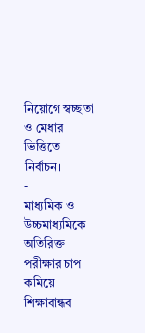নিয়োগে স্বচ্ছতা ও মেধার ভিত্তিতে নির্বাচন।
-
মাধ্যমিক ও উচ্চমাধ্যমিকে অতিরিক্ত পরীক্ষার চাপ কমিয়ে শিক্ষাবান্ধব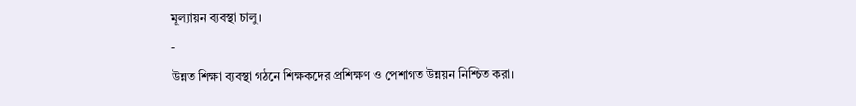মূল্যায়ন ব্যবস্থা চালু।
-
উন্নত শিক্ষা ব্যবস্থা গঠনে শিক্ষকদের প্রশিক্ষণ ও পেশাগত উন্নয়ন নিশ্চিত করা।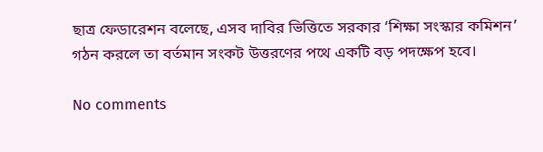ছাত্র ফেডারেশন বলেছে, এসব দাবির ভিত্তিতে সরকার ‘শিক্ষা সংস্কার কমিশন’ গঠন করলে তা বর্তমান সংকট উত্তরণের পথে একটি বড় পদক্ষেপ হবে।

No comments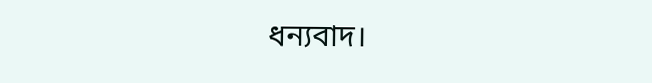ধন্যবাদ।